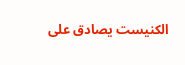الكنيست يصادق على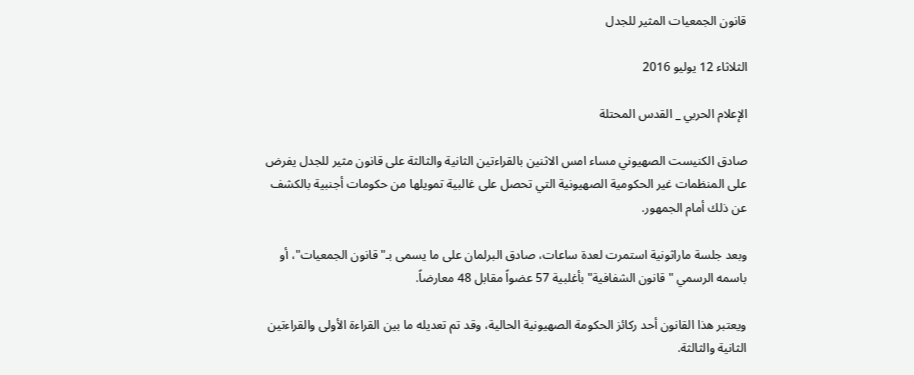قانون الجمعيات المثير للجدل

الثلاثاء 12 يوليو 2016

الإعلام الحربي _ القدس المحتلة

صادق الكنيست الصهيوني مساء امس الاثنين بالقراءتين الثانية والثالثة على قانون مثير للجدل يفرض على المنظمات غير الحكومية الصهيونية التي تحصل على غالبية تمويلها من حكومات أجنبية بالكشف عن ذلك أمام الجمهور.

وبعد جلسة ماراثونية استمرت لعدة ساعات، صادق البرلمان على ما يسمى بـ"قانون الجمعيات"، أو باسمه الرسمي "قانون الشفافية" بأغلبية 57 عضواً مقابل 48 معارضاً.

ويعتبر هذا القانون أحد ركائز الحكومة الصهيونية الحالية، وقد تم تعديله ما بين القراءة الأولى والقراءتين الثانية والثالثة.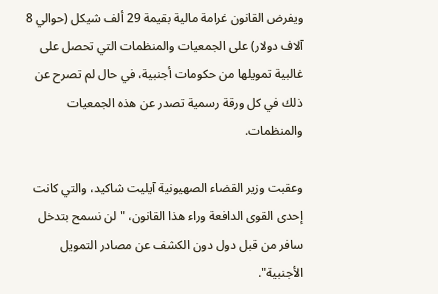ويفرض القانون غرامة مالية بقيمة 29 ألف شيكل (حوالي 8 آلاف دولار) على الجمعيات والمنظمات التي تحصل على غالبية تمويلها من حكومات أجنبية، في حال لم تصرح عن ذلك في كل ورقة رسمية تصدر عن هذه الجمعيات والمنظمات.

وعقبت وزير القضاء الصهيونية آيليت شاكيد، والتي كانت إحدى القوى الدافعة وراء هذا القانون، "لن نسمح بتدخل سافر من قبل دول دون الكشف عن مصادر التمويل الأجنبية".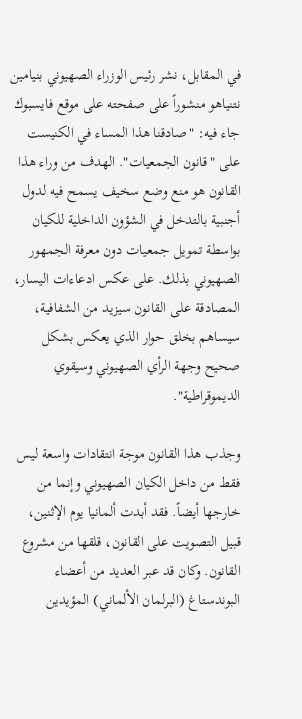في المقابل، نشر رئيس الوزراء الصهيوني بنيامين نتنياهو منشوراً على صفحته على موقع فايسبوك جاء فيه: "صادقنا هذا المساء في الكنيست على "قانون الجمعيات". الهدف من وراء هذا القانون هو منع وضع سخيف يسمح فيه لدول أجنبية بالتدخل في الشؤون الداخلية للكيان بواسطة تمويل جمعيات دون معرفة الجمهور الصهيوني بذلك. على عكس ادعاءات اليسار، المصادقة على القانون سيزيد من الشفافية، سيساهم بخلق حوار الذي يعكس بشكل صحيح وجهة الرأي الصهيوني وسيقوي الديموقراطية".

وجذب هذا القانون موجة انتقادات واسعة ليس فقط من داخل الكيان الصهيوني وإنما من خارجها أيضاً. فقد أبدت ألمانيا يوم الإثنين، قبيل التصويت على القانون، قلقها من مشروع القانون. وكان قد عبر العديد من أعضاء البوندستاغ (البرلمان الألماني) المؤيدين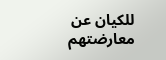للكيان عن معارضتهم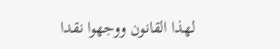لهذا القانون ووجهوا نقدا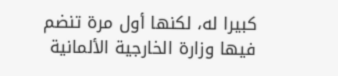كبيرا له، لكنها أول مرة تنضم فيها وزارة الخارجية الألمانية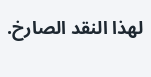لهذا النقد الصارخ.